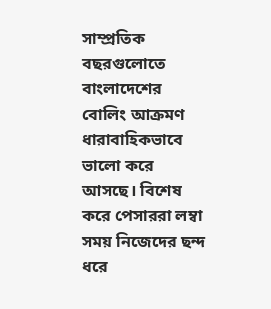সাম্প্রতিক বছরগুলোতে বাংলাদেশের বোলিং আক্রমণ ধারাবাহিকভাবে ভালো করে আসছে। বিশেষ করে পেসাররা লম্বা সময় নিজেদের ছন্দ ধরে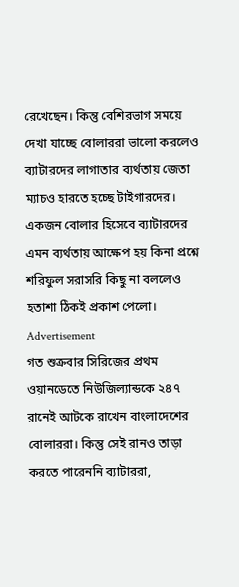রেখেছেন। কিন্তু বেশিরভাগ সময়ে দেখা যাচ্ছে বোলাররা ভালো করলেও ব্যাটারদের লাগাতার ব্যর্থতায় জেতা ম্যাচও হারতে হচ্ছে টাইগারদের। একজন বোলার হিসেবে ব্যাটারদের এমন ব্যর্থতায় আক্ষেপ হয় কিনা প্রশ্নে শরিফুল সরাসরি কিছু না বললেও হতাশা ঠিকই প্রকাশ পেলো।
Advertisement
গত শুক্রবার সিরিজের প্রথম ওয়ানডেতে নিউজিল্যান্ডকে ২৪৭ রানেই আটকে রাখেন বাংলাদেশের বোলাররা। কিন্তু সেই রানও তাড়া করতে পারেননি ব্যাটাররা,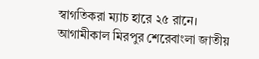স্বাগতিকরা ম্যাচ হারে ২৫ রানে। আগামীকাল মিরপুর শেরেবাংলা জাতীয়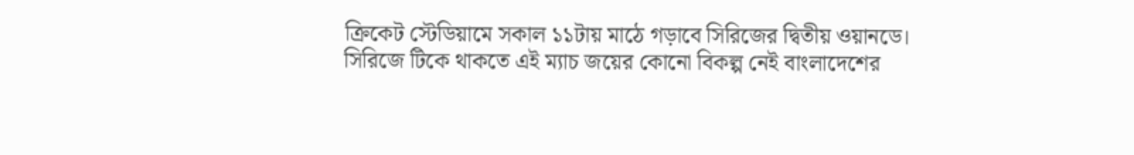ক্রিকেট স্টেডিয়ামে সকাল ১১টায় মাঠে গড়াবে সিরিজের দ্বিতীয় ওয়ানডে। সিরিজে টিকে থাকতে এই ম্যাচ জয়ের কোনো বিকল্প নেই বাংলাদেশের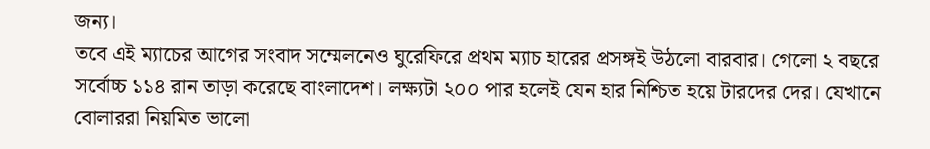জন্য।
তবে এই ম্যাচের আগের সংবাদ সম্মেলনেও ঘুরেফিরে প্রথম ম্যাচ হারের প্রসঙ্গই উঠলো বারবার। গেলো ২ বছরে সর্বোচ্চ ১১৪ রান তাড়া করেছে বাংলাদেশ। লক্ষ্যটা ২০০ পার হলেই যেন হার নিশ্চিত হয়ে টারদের দের। যেখানে বোলাররা নিয়মিত ভালো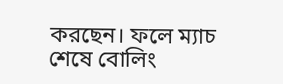করছেন। ফলে ম্যাচ শেষে বোলিং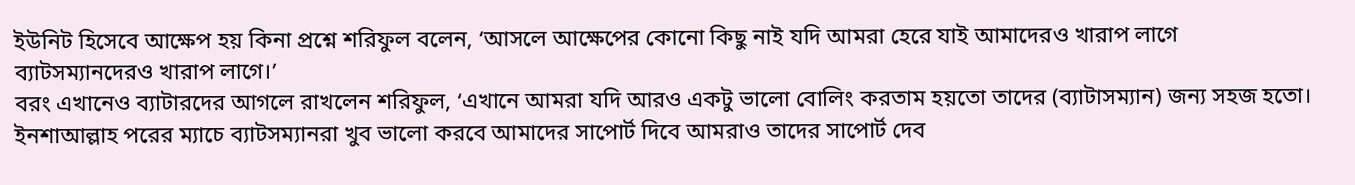ইউনিট হিসেবে আক্ষেপ হয় কিনা প্রশ্নে শরিফুল বলেন, ‘আসলে আক্ষেপের কোনো কিছু নাই যদি আমরা হেরে যাই আমাদেরও খারাপ লাগে ব্যাটসম্যানদেরও খারাপ লাগে।’
বরং এখানেও ব্যাটারদের আগলে রাখলেন শরিফুল, ‘এখানে আমরা যদি আরও একটু ভালো বোলিং করতাম হয়তো তাদের (ব্যাটাসম্যান) জন্য সহজ হতো। ইনশাআল্লাহ পরের ম্যাচে ব্যাটসম্যানরা খুব ভালো করবে আমাদের সাপোর্ট দিবে আমরাও তাদের সাপোর্ট দেব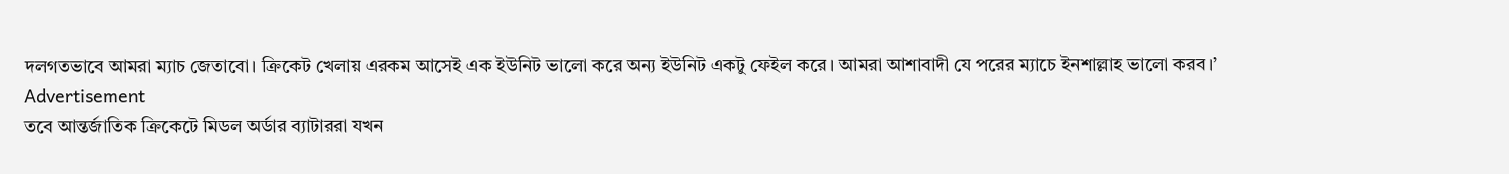দলগতভাবে আমরা ম্যাচ জেতাবো। ক্রিকেট খেলায় এরকম আসেই এক ইউনিট ভালো করে অন্য ইউনিট একটু ফেইল করে। আমরা আশাবাদী যে পরের ম্যাচে ইনশাল্লাহ ভালো করব।’
Advertisement
তবে আন্তর্জাতিক ক্রিকেটে মিডল অর্ডার ব্যাটাররা যখন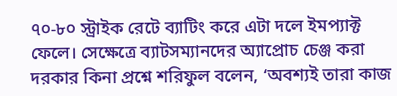৭০-৮০ স্ট্রাইক রেটে ব্যাটিং করে এটা দলে ইমপ্যাক্ট ফেলে। সেক্ষেত্রে ব্যাটসম্যানদের অ্যাপ্রোচ চেঞ্জ করা দরকার কিনা প্রশ্নে শরিফুল বলেন, ‘অবশ্যই তারা কাজ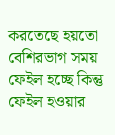করতেছে হয়তো বেশিরভাগ সময় ফেইল হচ্ছে কিন্তু ফেইল হওয়ার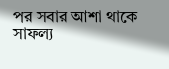পর সবার আশা থাকে সাফল্য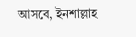আসবে, ইনশাল্লাহ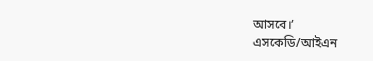আসবে।’
এসকেডি/আইএন